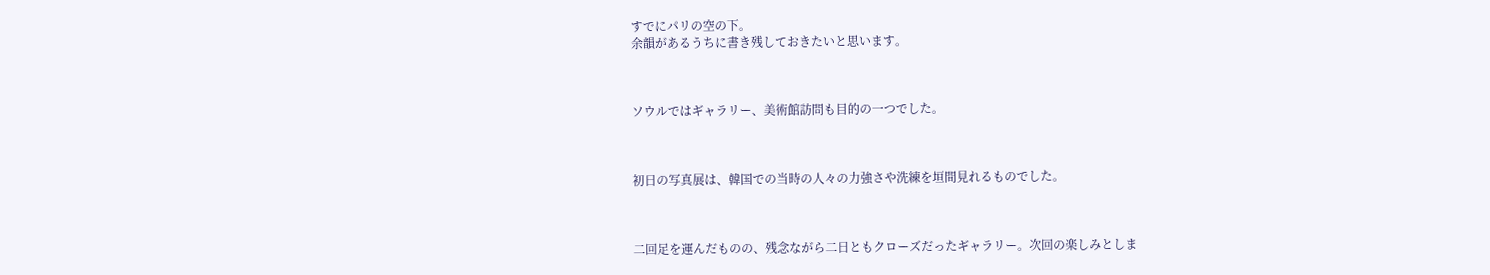すでにパリの空の下。
余韻があるうちに書き残しておきたいと思います。



ソウルではギャラリー、美術館訪問も目的の一つでした。



初日の写真展は、韓国での当時の人々の力強さや洗練を垣間見れるものでした。



二回足を運んだものの、残念ながら二日ともクローズだったギャラリー。次回の楽しみとしま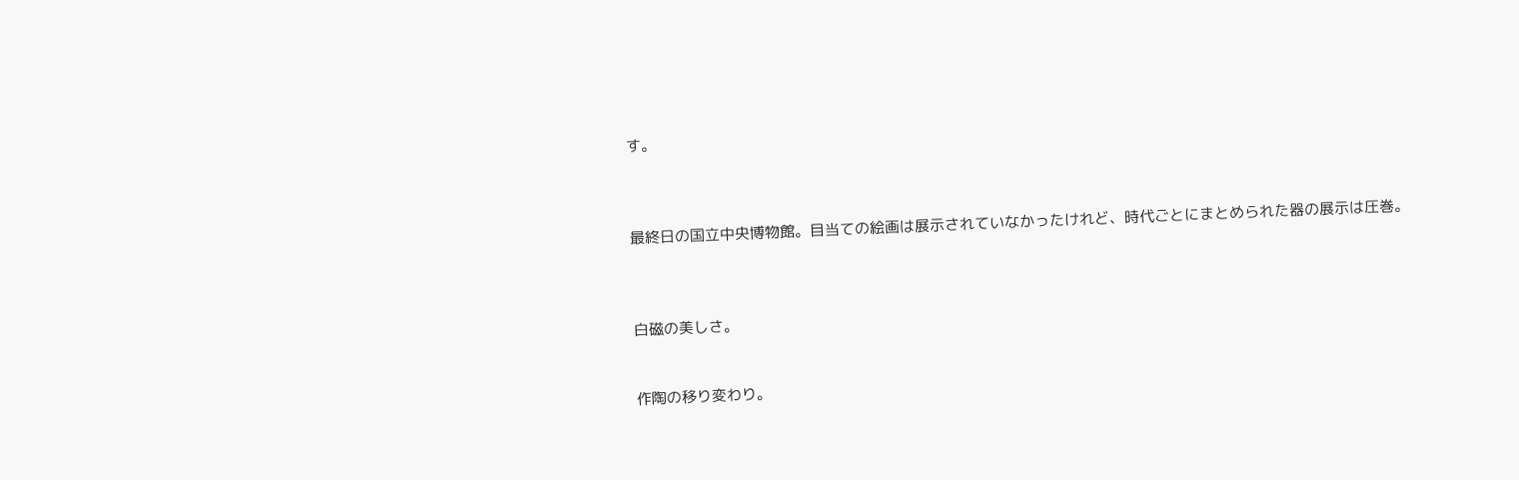す。



最終日の国立中央博物館。目当ての絵画は展示されていなかったけれど、時代ごとにまとめられた器の展示は圧巻。



白磁の美しさ。


作陶の移り変わり。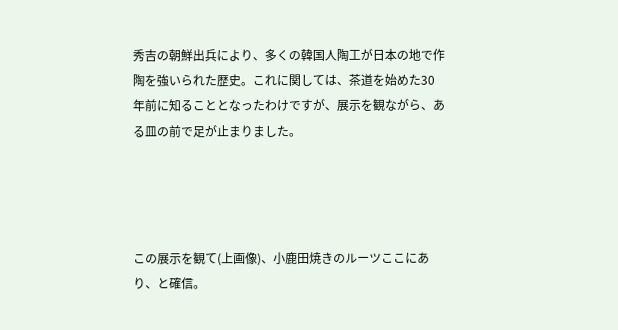秀吉の朝鮮出兵により、多くの韓国人陶工が日本の地で作陶を強いられた歴史。これに関しては、茶道を始めた30年前に知ることとなったわけですが、展示を観ながら、ある皿の前で足が止まりました。




この展示を観て(上画像)、小鹿田焼きのルーツここにあり、と確信。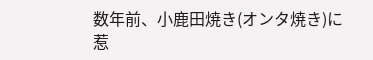数年前、小鹿田焼き(オンタ焼き)に惹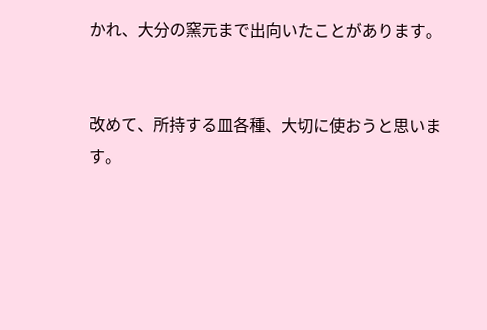かれ、大分の窯元まで出向いたことがあります。


改めて、所持する皿各種、大切に使おうと思います。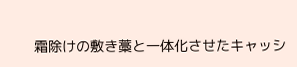霜除けの敷き藁と一体化させたキャッシ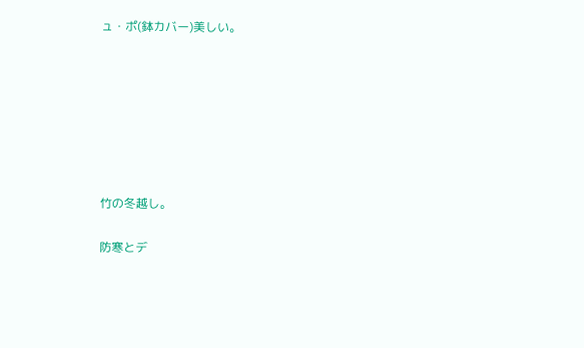ュ・ポ(鉢カバー)美しい。







竹の冬越し。

防寒とデ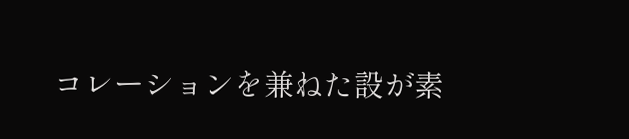コレーションを兼ねた設が素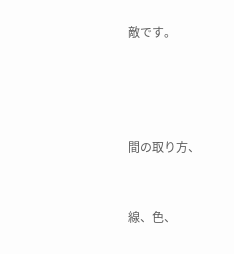敵です。




間の取り方、


線、色、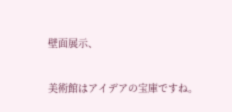壁面展示、


美術館はアイデアの宝庫ですね。